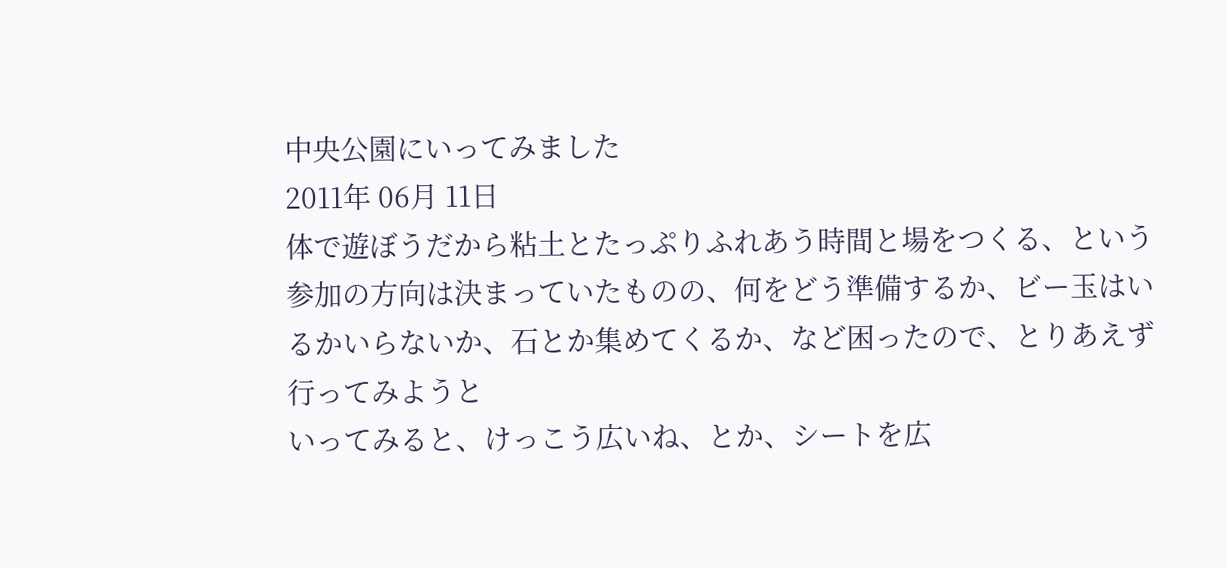中央公園にいってみました
2011年 06月 11日
体で遊ぼうだから粘土とたっぷりふれあう時間と場をつくる、という参加の方向は決まっていたものの、何をどう準備するか、ビー玉はいるかいらないか、石とか集めてくるか、など困ったので、とりあえず行ってみようと
いってみると、けっこう広いね、とか、シートを広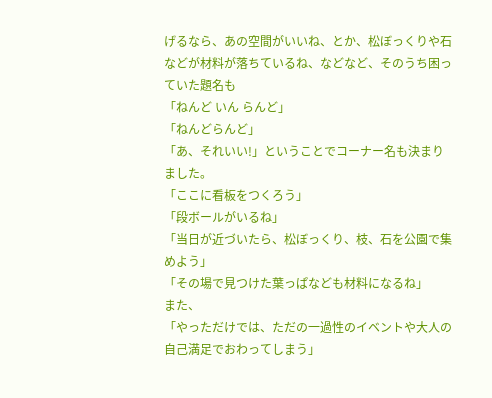げるなら、あの空間がいいね、とか、松ぼっくりや石などが材料が落ちているね、などなど、そのうち困っていた題名も
「ねんど いん らんど」
「ねんどらんど」
「あ、それいい!」ということでコーナー名も決まりました。
「ここに看板をつくろう」
「段ボールがいるね」
「当日が近づいたら、松ぼっくり、枝、石を公園で集めよう」
「その場で見つけた葉っぱなども材料になるね」
また、
「やっただけでは、ただの一過性のイベントや大人の自己満足でおわってしまう」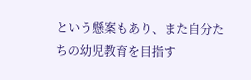という懸案もあり、また自分たちの幼児教育を目指す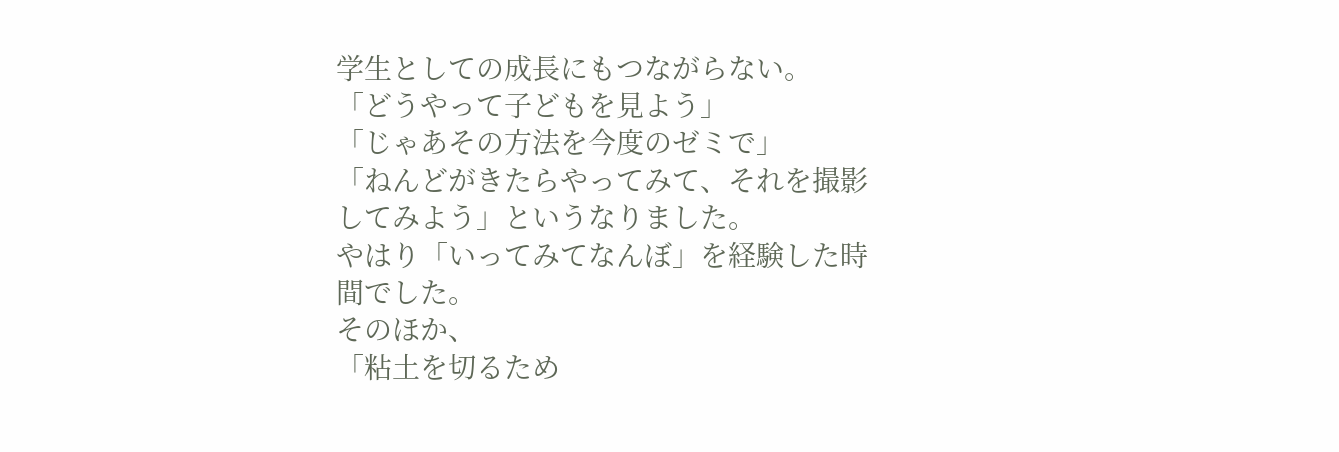学生としての成長にもつながらない。
「どうやって子どもを見よう」
「じゃあその方法を今度のゼミで」
「ねんどがきたらやってみて、それを撮影してみよう」というなりました。
やはり「いってみてなんぼ」を経験した時間でした。
そのほか、
「粘土を切るため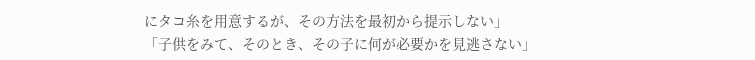にタコ糸を用意するが、その方法を最初から提示しない」
「子供をみて、そのとき、その子に何が必要かを見逃さない」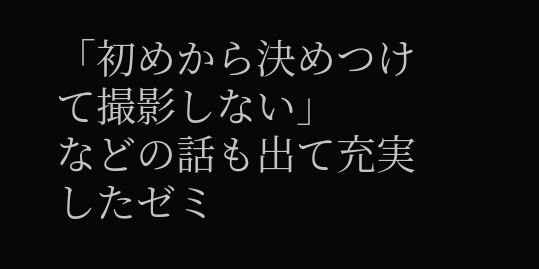「初めから決めつけて撮影しない」
などの話も出て充実したゼミ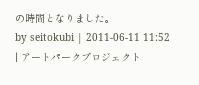の時間となりました。
by seitokubi | 2011-06-11 11:52 | アートパークプロジェクト